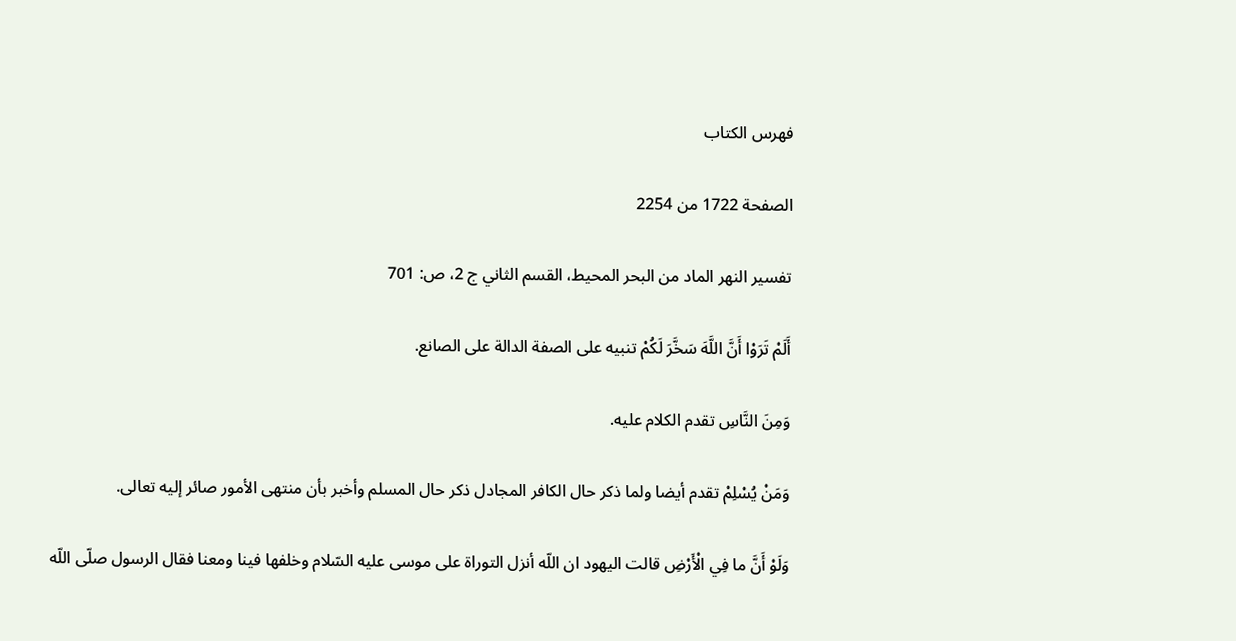فهرس الكتاب

الصفحة 1722 من 2254

تفسير النهر الماد من البحر المحيط، القسم الثاني ج 2، ص: 701

أَلَمْ تَرَوْا أَنَّ اللَّهَ سَخَّرَ لَكُمْ تنبيه على الصفة الدالة على الصانع.

وَمِنَ النَّاسِ تقدم الكلام عليه.

وَمَنْ يُسْلِمْ تقدم أيضا ولما ذكر حال الكافر المجادل ذكر حال المسلم وأخبر بأن منتهى الأمور صائر إليه تعالى.

وَلَوْ أَنَّ ما فِي الْأَرْضِ قالت اليهود ان اللّه أنزل التوراة على موسى عليه السّلام وخلفها فينا ومعنا فقال الرسول صلّى اللّه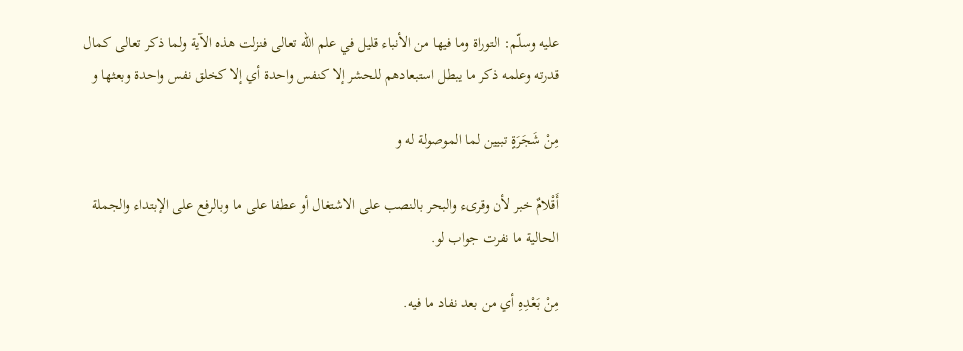عليه وسلّم: التوراة وما فيها من الأنباء قليل في علم اللّه تعالى فنزلت هذه الآية ولما ذكر تعالى كمال قدرته وعلمه ذكر ما يبطل استبعادهم للحشر إلا كنفس واحدة أي إلا كخلق نفس واحدة وبعثها و

مِنْ شَجَرَةٍ تبيين لما الموصولة له و

أَقْلامٌ خبر لأن وقرىء والبحر بالنصب على الاشتغال أو عطفا على ما وبالرفع على الإبتداء والجملة الحالية ما نفرت جواب لو.

مِنْ بَعْدِهِ أي من بعد نفاد ما فيه.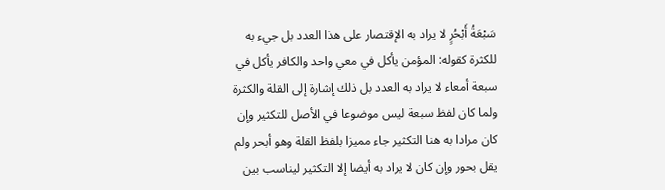سَبْعَةُ أَبْحُرٍ لا يراد به الإقتصار على هذا العدد بل جيء به للكثرة كقوله: المؤمن يأكل في معي واحد والكافر يأكل في سبعة أمعاء لا يراد به العدد بل ذلك إشارة إلى القلة والكثرة ولما كان لفظ سبعة ليس موضوعا في الأصل للتكثير وإن كان مرادا به هنا التكثير جاء مميزا بلفظ القلة وهو أبحر ولم يقل بحور وإن كان لا يراد به أيضا إلا التكثير ليناسب بين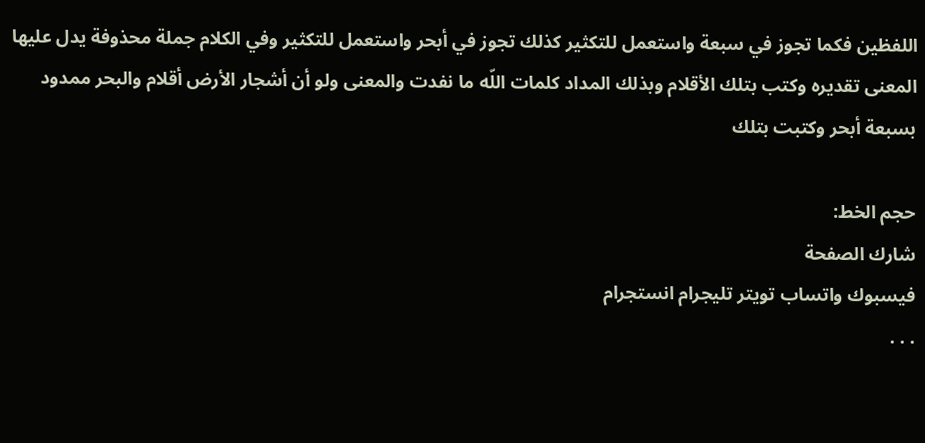اللفظين فكما تجوز في سبعة واستعمل للتكثير كذلك تجوز في أبحر واستعمل للتكثير وفي الكلام جملة محذوفة يدل عليها المعنى تقديره وكتب بتلك الأقلام وبذلك المداد كلمات اللّه ما نفدت والمعنى ولو أن أشجار الأرض أقلام والبحر ممدود بسبعة أبحر وكتبت بتلك

حجم الخط:
شارك الصفحة
فيسبوك واتساب تويتر تليجرام انستجرام
. . .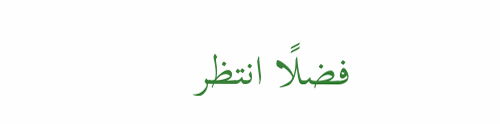فضلًا انتظر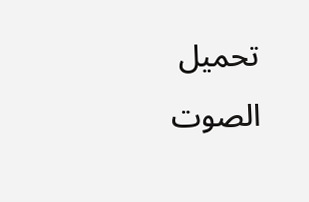تحميل الصوت